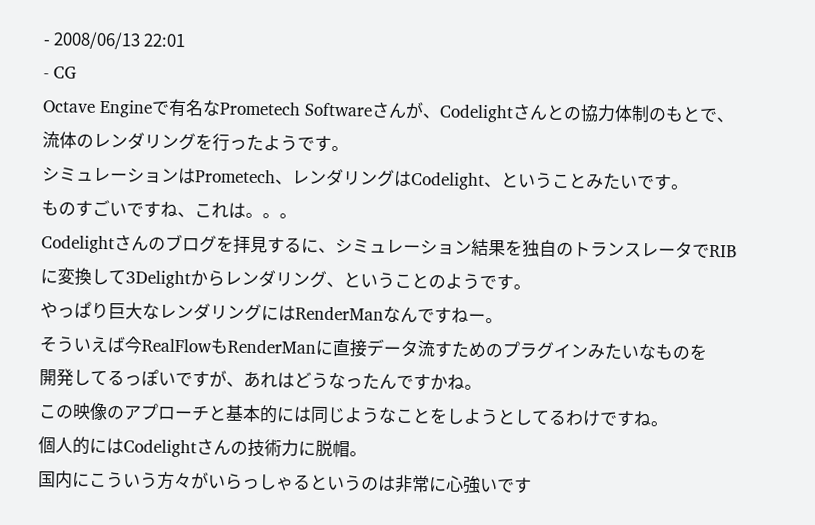- 2008/06/13 22:01
- CG
Octave Engineで有名なPrometech Softwareさんが、Codelightさんとの協力体制のもとで、
流体のレンダリングを行ったようです。
シミュレーションはPrometech、レンダリングはCodelight、ということみたいです。
ものすごいですね、これは。。。
Codelightさんのブログを拝見するに、シミュレーション結果を独自のトランスレータでRIBに変換して3Delightからレンダリング、ということのようです。
やっぱり巨大なレンダリングにはRenderManなんですねー。
そういえば今RealFlowもRenderManに直接データ流すためのプラグインみたいなものを
開発してるっぽいですが、あれはどうなったんですかね。
この映像のアプローチと基本的には同じようなことをしようとしてるわけですね。
個人的にはCodelightさんの技術力に脱帽。
国内にこういう方々がいらっしゃるというのは非常に心強いです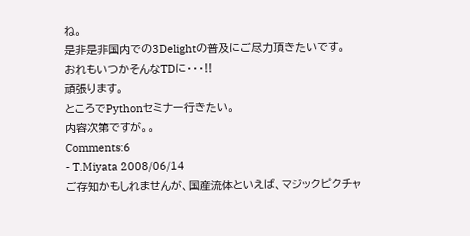ね。
是非是非国内での3Delightの普及にご尽力頂きたいです。
おれもいつかそんなTDに・・・!!
頑張ります。
ところでPythonセミナー行きたい。
内容次第ですが。。
Comments:6
- T.Miyata 2008/06/14
ご存知かもしれませんが、国産流体といえば、マジックピクチャ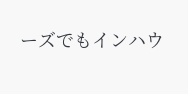ーズでもインハウ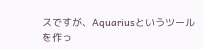スですが、Aquariusというツールを作っ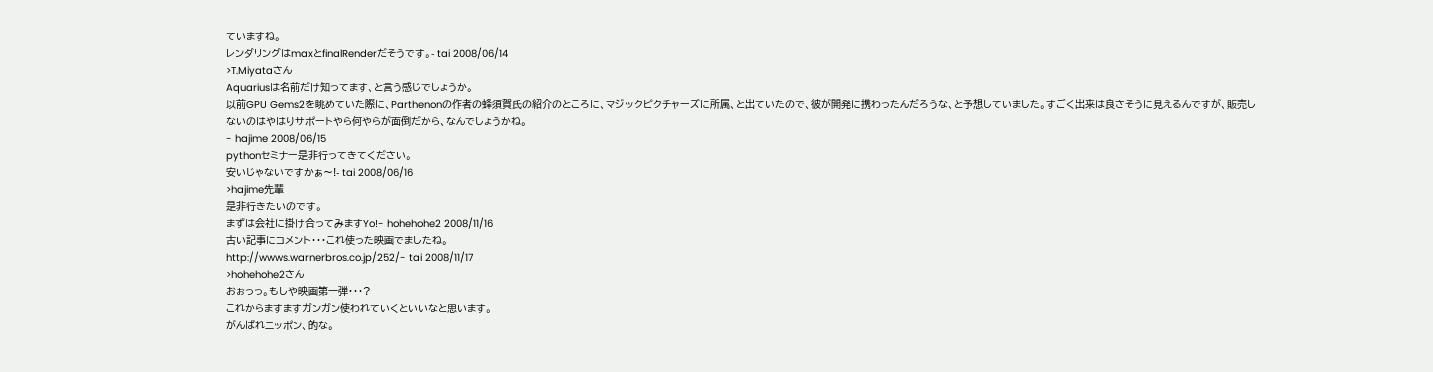ていますね。
レンダリングはmaxとfinalRenderだそうです。- tai 2008/06/14
>T.Miyataさん
Aquariusは名前だけ知ってます、と言う感じでしょうか。
以前GPU Gems2を眺めていた際に、Parthenonの作者の蜂須賀氏の紹介のところに、マジックピクチャーズに所属、と出ていたので、彼が開発に携わったんだろうな、と予想していました。すごく出来は良さそうに見えるんですが、販売しないのはやはりサポートやら何やらが面倒だから、なんでしょうかね。
- hajime 2008/06/15
pythonセミナー是非行ってきてください。
安いじゃないですかぁ〜!- tai 2008/06/16
>hajime先輩
是非行きたいのです。
まずは会社に掛け合ってみますYo!- hohehohe2 2008/11/16
古い記事にコメント・・・これ使った映画でましたね。
http://wwws.warnerbros.co.jp/252/- tai 2008/11/17
>hohehohe2さん
おぉっっ。もしや映画第一弾・・・?
これからますますガンガン使われていくといいなと思います。
がんばれニッポン、的な。